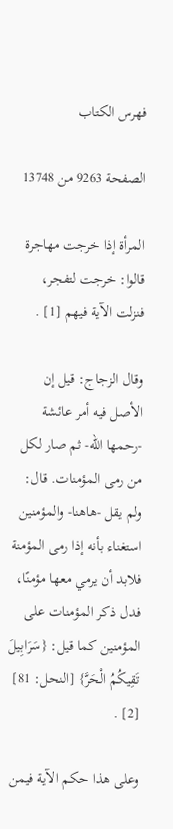فهرس الكتاب

الصفحة 9263 من 13748

المرأة إذا خرجت مهاجرة قالوا: خرجت لتفجر، فنزلت الآية فيهم [1] .

وقال الزجاج: قيل إن الأصل فيه أمر عائشة -رحمها الله- ثم صار لكل من رمى المؤمنات. قال: ولم يقل -هاهنا- والمؤمنين استغناء بأنه إذا رمى المؤمنة فلابد أن يرمي معها مؤمنًا، فدل ذكر المؤمنات على المؤمنين كما قيل: {سَرَابِيلَ تَقِيكُمُ الْحَرَّ} [النحل: 81] [2] .

وعلى هذا حكم الآية فيمن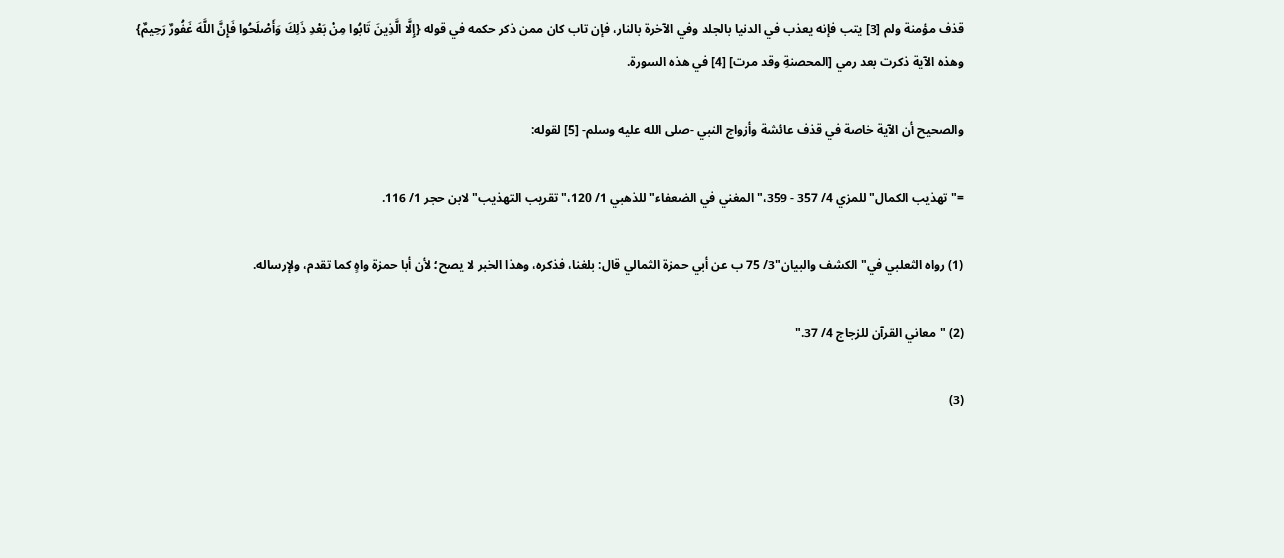قذف مؤمنة ولم [3] يتب فإنه يعذب في الدنيا بالجلد وفي الآخرة بالنار، فإن تاب كان ممن ذكر حكمه في قوله {إِلَّا الَّذِينَ تَابُوا مِنْ بَعْدِ ذَلِكَ وَأَصْلَحُوا فَإِنَّ اللَّهَ غَفُورٌ رَحِيمٌ} وهذه الآية ذكرت بعد رمي [المحصنةِ وقد مرت] [4] في هذه السورة.

والصحيح أن الآية خاصة في قذف عائشة وأزواج النبي -صلى الله عليه وسلم- [5] لقوله:

="تهذيب الكمال"للمزي 4/ 357 - 359،"المغني في الضعفاء"للذهبي 1/ 120،"تقريب التهذيب"لابن حجر 1/ 116.

(1) رواه الثعلبي في"الكشف والبيان"3/ 75 ب عن أبي حمزة الثمالي قال: بلغنا، فذكره، وهذا الخبر لا يصح؛ لأن أبا حمزة واهٍ كما تقدم، ولإرساله.

(2) "معاني القرآن للزجاج 4/ 37."

(3)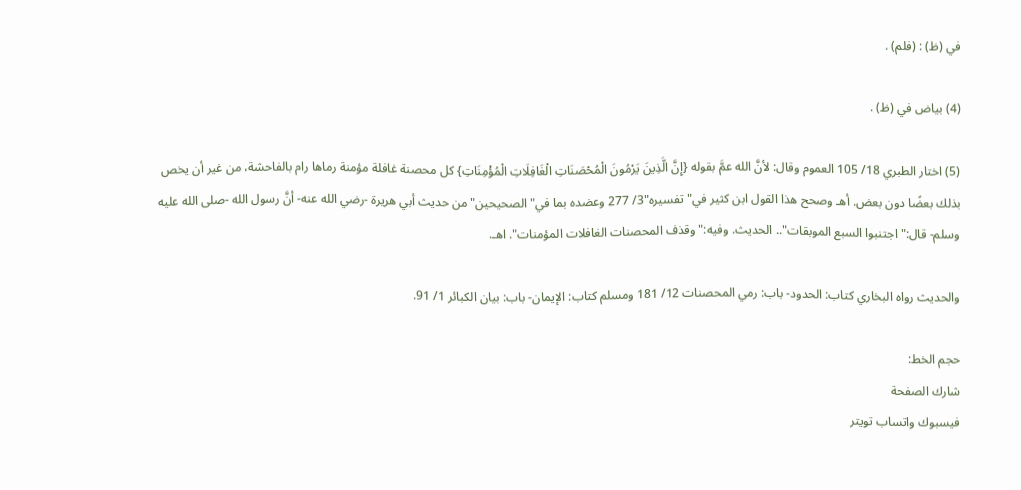في (ظ) : (فلم) .

(4) بياض في (ظ) .

(5) اختار الطبري 18/ 105 العموم وقال: لأنَّ الله عمَّ بقوله {إِنَّ الَّذِينَ يَرْمُونَ الْمُحْصَنَاتِ الْغَافِلَاتِ الْمُؤْمِنَاتِ} كل محصنة غافلة مؤمنة رماها رام بالفاحشة، من غير أن يخص بذلك بعضًا دون بعض. أهـ وصحح هذا القول ابن كثير في"تفسيره"3/ 277 وعضده بما في"الصحيحين"من حديث أبي هريرة -رضي الله عنه- أنَّ رسول الله -صلى الله عليه وسلم- قال:"اجتنبوا السبع الموبقات".. الحديث. وفيه:"وقذف المحصنات الغافلات المؤمنات". اهـ.

والحديث رواه البخاري كتاب: الحدود- باب: رمي المحصنات 12/ 181 ومسلم كتاب: الإيمان- باب: بيان الكبائر 1/ 91.

حجم الخط:
شارك الصفحة
فيسبوك واتساب تويتر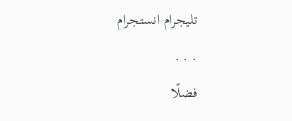تليجرام انستجرام
. . .
فضلًا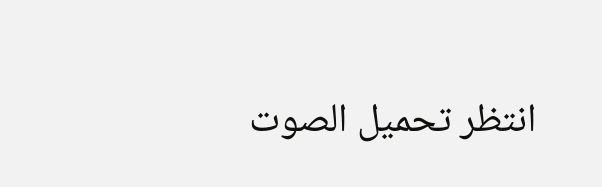انتظر تحميل الصوت